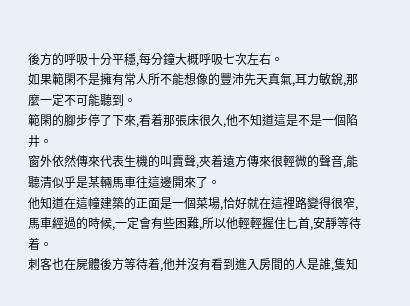後方的呼吸十分平穩,每分鐘大概呼吸七次左右。
如果範閑不是擁有常人所不能想像的豐沛先天真氣,耳力敏銳,那麼一定不可能聽到。
範閑的腳步停了下來,看着那張床很久,他不知道這是不是一個陷井。
窗外依然傳來代表生機的叫賣聲,夾着遠方傳來很輕微的聲音,能聽清似乎是某輛馬車往這邊開來了。
他知道在這幢建築的正面是一個菜場,恰好就在這裡路變得很窄,馬車經過的時候,一定會有些困難,所以他輕輕握住匕首,安靜等待着。
刺客也在屍體後方等待着,他并沒有看到進入房間的人是誰,隻知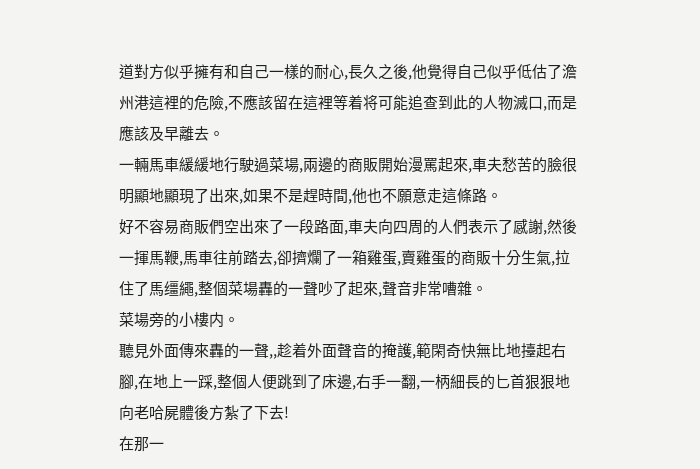道對方似乎擁有和自己一樣的耐心,長久之後,他覺得自己似乎低估了澹州港這裡的危險,不應該留在這裡等着将可能追查到此的人物滅口,而是應該及早離去。
一輛馬車緩緩地行駛過菜場,兩邊的商販開始漫罵起來,車夫愁苦的臉很明顯地顯現了出來,如果不是趕時間,他也不願意走這條路。
好不容易商販們空出來了一段路面,車夫向四周的人們表示了感謝,然後一揮馬鞭,馬車往前踏去,卻擠爛了一箱雞蛋,賣雞蛋的商販十分生氣,拉住了馬缰繩,整個菜場轟的一聲吵了起來,聲音非常嘈雜。
菜場旁的小樓内。
聽見外面傳來轟的一聲,,趁着外面聲音的掩護,範閑奇快無比地擡起右腳,在地上一踩,整個人便跳到了床邊,右手一翻,一柄細長的匕首狠狠地向老哈屍體後方紮了下去!
在那一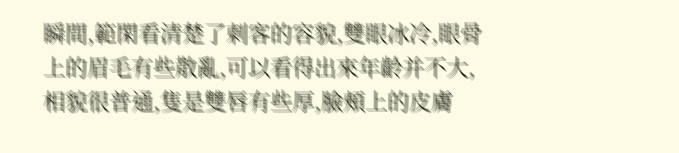瞬間,範閑看清楚了刺客的容貌,雙眼冰冷,眼骨上的眉毛有些散亂,可以看得出來年齡并不大,相貌很普通,隻是雙唇有些厚,臉頰上的皮膚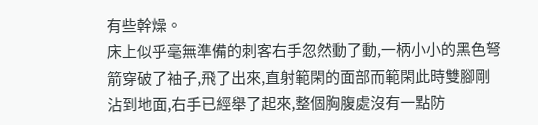有些幹燥。
床上似乎毫無準備的刺客右手忽然動了動,一柄小小的黑色弩箭穿破了袖子,飛了出來,直射範閑的面部而範閑此時雙腳剛沾到地面,右手已經舉了起來,整個胸腹處沒有一點防